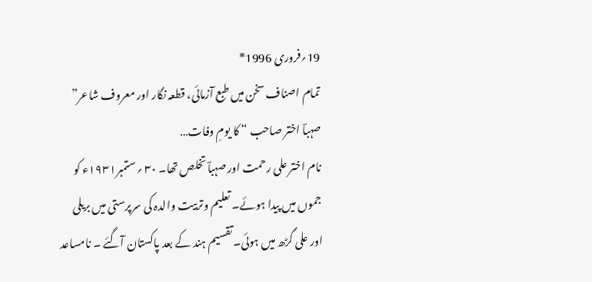19؍فروری 1996*
تمام اصناف سخن میں طبع آزمائی، قطعہ نگار اور معروف شاعر” صہباؔ اختر صاحب “ کا یومِ وفات…
نام اختر علی رحمت اور صہباؔ تخلص تھا۔ ۳۰ ؍ستمبر۱۹۳۱ء کو جموں میں پیدا ہوئے۔ تعلیم وتربیت والدہ کی سرپرستی میں بریلی اور علی گڑھ میں ہوئی۔تقسیم ہند کے بعد پاکستان آگئے ۔ نامساعد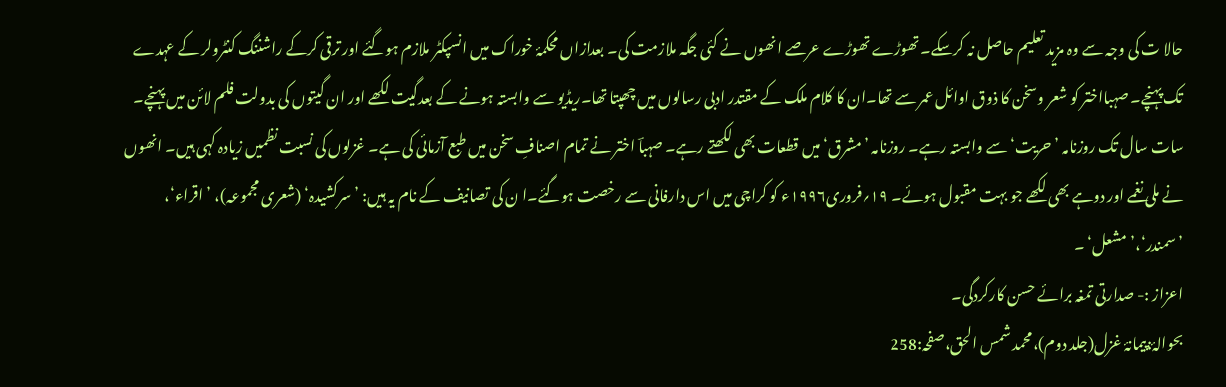حالا ت کی وجہ سے وہ مزید تعلیم حاصل نہ کرسکے۔ تھوڑے تھوڑے عرصے انھوں نے کئی جگہ ملازمت کی۔ بعدازاں محکمۂ خوراک میں انسپکٹر ملازم ہوگئے اور ترقی کرکے راشننگ کنٹرولر کے عہدے تک پہنچے۔ صہبااختر کو شعر وسخن کا ذوق اوائل عمر سے تھا۔ان کا کلام ملک کے مقتدر ادبی رسالوں میں چھپتا تھا۔ریڈیو سے وابستہ ہونے کے بعدگیت لکھے اور ان گیتوں کی بدولت فلم لائن میں پہنچے۔ سات سال تک روزنامہ ’حریت‘ سے وابستہ رہے۔ روزنامہ ’مشرق‘ میں قطعات بھی لکھتے رہے۔ صہباؔ اختر نے تمام اصنافِ سخن میں طبع آزمائی کی ہے۔ غزلوں کی نسبت نظمیں زیادہ کہی ہیں۔ انھوں نے ملی نغمے اور دوہے بھی لکھے جو بہت مقبول ہوئے۔ ۱۹؍فروری۱۹۹۶ء کو کراچی میں اس دارفانی سے رخصت ہوگئے۔ا ن کی تصانیف کے نام یہ ہیں: ’سرکشیدہ‘ (شعری مجموعہ)، ’اقراء‘، ’سمندر‘،’ مشعل‘ ۔
اعزاز :- صدارتی تمغہ برائے حسن کارکردگی۔
بحوالۂ:پیمانۂ غزل(جلد دوم)،محمد شمس الحق،صفحہ:258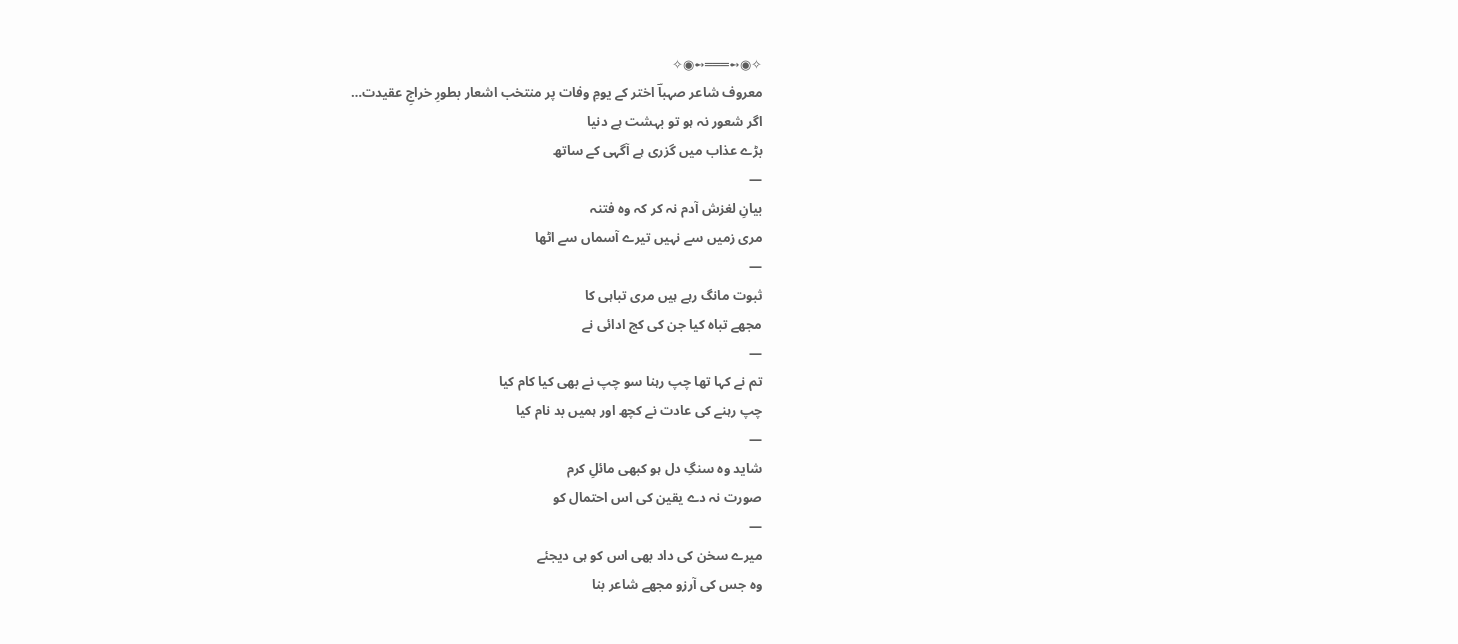✧◉➻═══➻◉✧
معروف شاعر صہباؔ اختر کے یومِ وفات پر منتخب اشعار بطورِ خراجِ عقیدت…
اگر شعور نہ ہو تو بہشت ہے دنیا
بڑے عذاب میں گزری ہے آگہی کے ساتھ
—
بیانِ لغزش آدم نہ کر کہ وہ فتنہ
مری زمیں سے نہیں تیرے آسماں سے اٹھا
—
ثبوت مانگ رہے ہیں مری تباہی کا
مجھے تباہ کیا جن کی کج ادائی نے
—
تم نے کہا تھا چپ رہنا سو چپ نے بھی کیا کام کیا
چپ رہنے کی عادت نے کچھ اور ہمیں بد نام کیا
—
شاید وہ سنگِ دل ہو کبھی مائلِ کرم
صورت نہ دے یقین کی اس احتمال کو
—
میرے سخن کی داد بھی اس کو ہی دیجئے
وہ جس کی آرزو مجھے شاعر بنا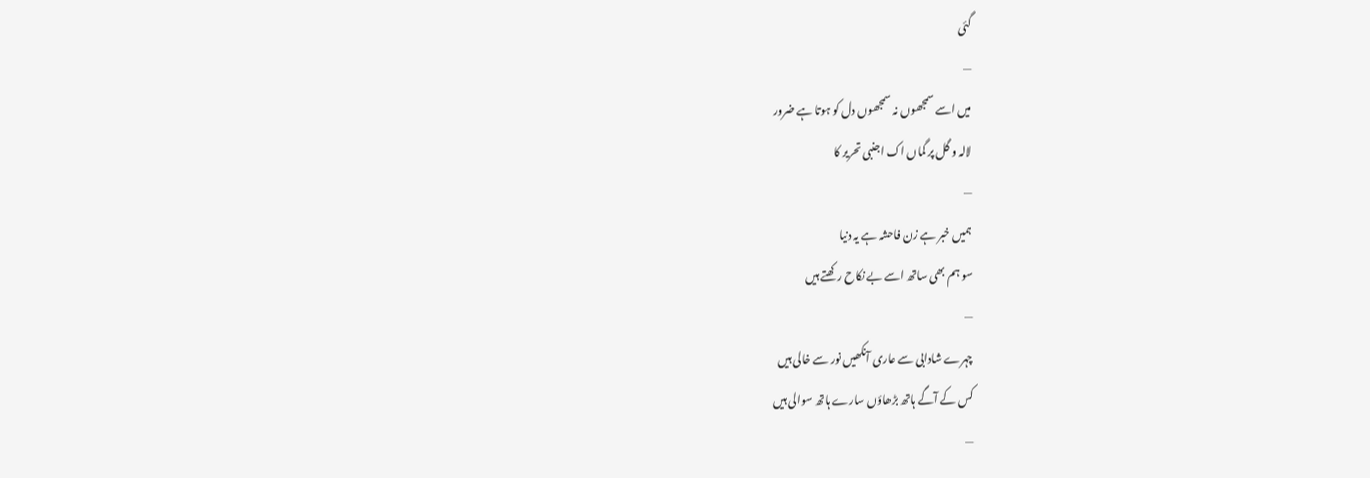گئی
—
میں اسے سمجھوں نہ سمجھوں دل کو ہوتا ہے ضرور
لالہ و گل پر گماں اک اجنبی تحریر کا
—
ہمیں خبر ہے زن فاحشہ ہے یہ دنیا
سو ہم بھی ساتھ اسے بے نکاح رکھتے ہیں
—
چہرے شادابی سے عاری آنکھیں نور سے خالی ہیں
کس کے آگے ہاتھ بڑھاؤں سارے ہاتھ سوالی ہیں
—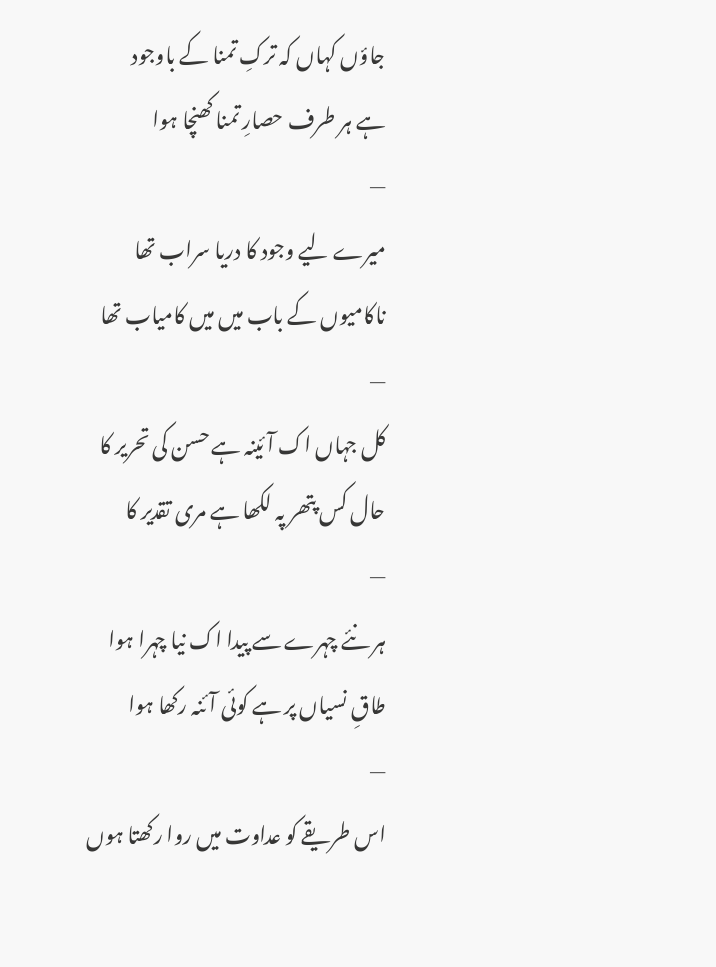جاؤں کہاں کہ ترکِ تمنا کے باوجود
ہے ہر طرف حصارِ تمنا کھنچا ہوا
—
میرے لیے وجود کا دریا سراب تھا
ناکامیوں کے باب میں میں کامیاب تھا
—
کل جہاں اک آئینہ ہے حسن کی تحریر کا
حال کس پتھر پہ لکھا ہے مری تقدیر کا
—
ہر نئے چہرے سے پیدا اک نیا چہرا ہوا
طاقِ نسیاں پر ہے کوئی آئنہ رکھا ہوا
—
اس طریقے کو عداوت میں روا رکھتا ہوں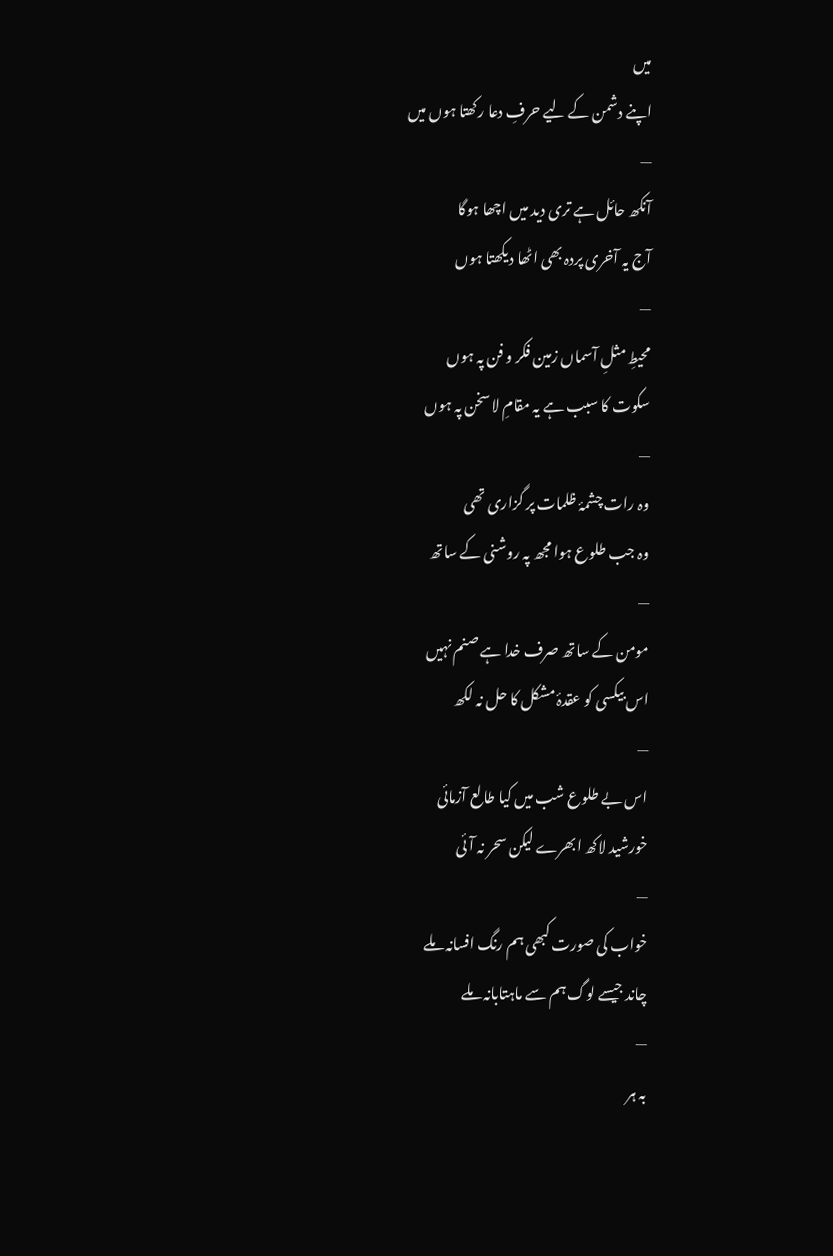میں
اپنے دشمن کے لیے حرفِ دعا رکھتا ہوں میں
—
آنکھ حائل ہے تری دید میں اچھا ہوگا
آج یہ آخری پردہ بھی اٹھا دیکھتا ہوں
—
محیطِ مثلِ آسماں زمین فکر و فن پہ ہوں
سکوت کا سبب ہے یہ مقامِ لا سخن پہ ہوں
—
وہ رات چشمۂ ظلمات پر گزاری تھی
وہ جب طلوع ہوا مجھ پہ روشنی کے ساتھ
—
مومن کے ساتھ صرف خدا ہے صنم نہیں
اس بیکسی کو عقدۂ مشکل کا حل نہ لکھ
—
اس بے طلوع شب میں کیا طالع آزمائی
خورشید لاکھ ابھرے لیکن سحر نہ آئی
—
خواب کی صورت کبھی ہم رنگ افسانہ ملے
چاند جیسے لوگ ہم سے ماہتابانہ ملے
—
بہ ہر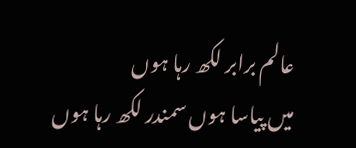عالم برابر لکھ رہا ہوں
میں پیاسا ہوں سمندر لکھ رہا ہوں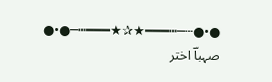●•●┄─┅━━━★✰★━━━┅─●•●
صہباؔ اختر